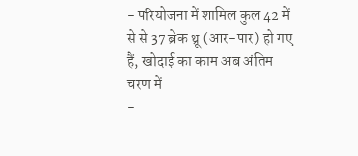- परियोजना में शामिल कुल 42 में से से 37 ब्रेक थ्रू (आर-पार) हो गए हैं, खोदाई का काम अब अंतिम चरण में
-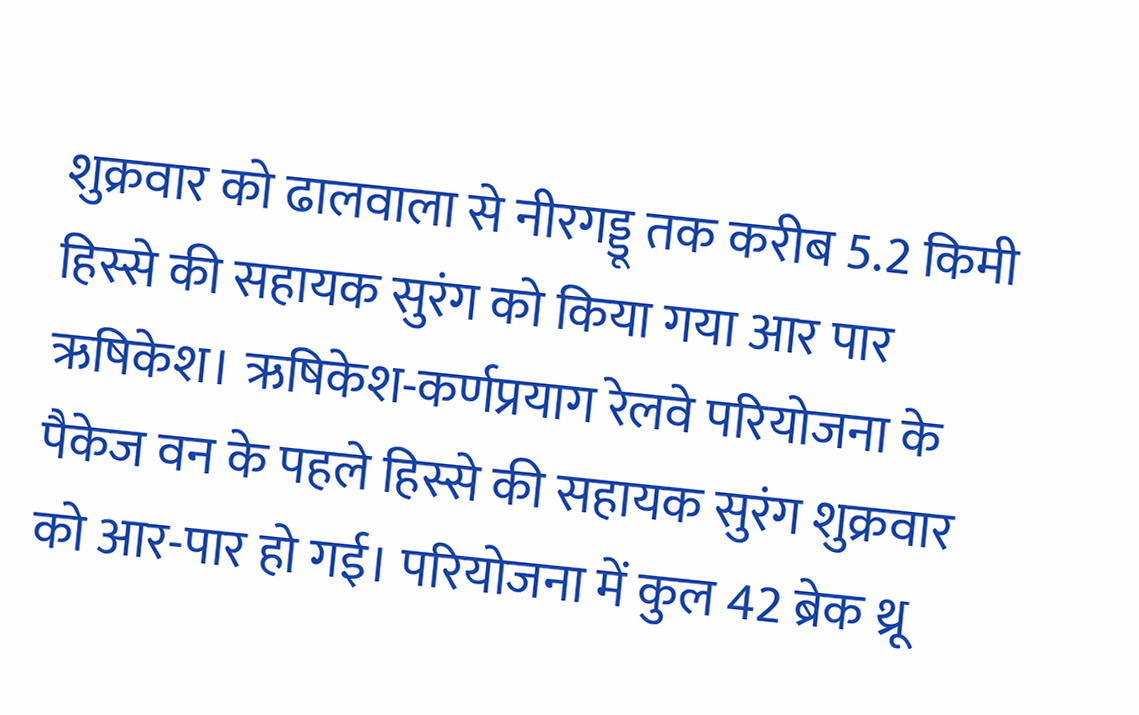शुक्रवार को ढालवाला से नीरगड्डू तक करीब 5.2 किमी हिस्से की सहायक सुरंग को किया गया आर पार
ऋषिकेश। ऋषिकेश-कर्णप्रयाग रेलवे परियोजना के पैकेज वन के पहले हिस्से की सहायक सुरंग शुक्रवार को आर-पार हो गई। परियोजना में कुल 42 ब्रेक थ्रू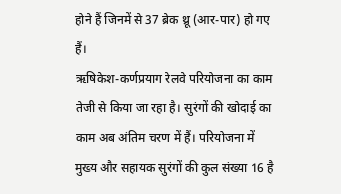होने हैं जिनमें से 37 ब्रेक थ्रू (आर-पार) हो गए हैं।
ऋषिकेश-कर्णप्रयाग रेलवे परियोजना का काम तेजी से किया जा रहा है। सुरंगों की खोदाई का काम अब अंतिम चरण में हैं। परियोजना में मुख्य और सहायक सुरंगों की कुल संख्या 16 है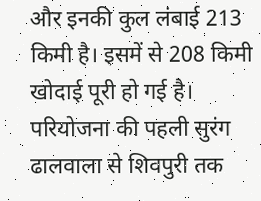और इनकी कुल लंबाई 213 किमी है। इसमें से 208 किमी खोदाई पूरी हो गई है। परियोजना की पहली सुरंग ढालवाला से शिवपुरी तक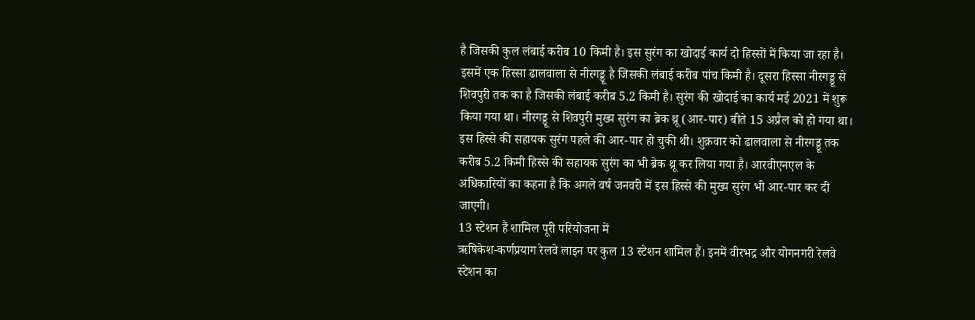है जिसकी कुल लंबाई करीब 10 किमी है। इस सुरंग का खोदाई कार्य दो हिस्सों में किया जा रहा है। इसमें एक हिस्सा ढालवाला से नीरगड्डू है जिसकी लंबाई करीब पांच किमी है। दूसरा हिस्सा नीरगड्डू से शिवपुरी तक का है जिसकी लंबाई करीब 5.2 किमी है। सुरंग की खोदाई का कार्य मई 2021 में शुरू किया गया था। नीरगड्डू से शिवपुरी मुख्य सुरंग का ब्रेक थ्रू (आर-पार) बीते 15 अप्रैल को हो गया था। इस हिस्से की सहायक सुरंग पहले की आर-पार हो चुकी थी। शुक्रवार को ढालवाला से नीरगड्डू तक करीब 5.2 किमी हिस्से की सहायक सुरंग का भी ब्रेक थ्रू कर लिया गया है। आरवीएनएल के अधिकारियों का कहना है कि अगले वर्ष जनवरी में इस हिस्से की मुख्य सुरंग भी आर-पार कर दी जाएगी।
13 स्टेशन हैं शामिल पूरी परियोजना में
ऋषिकेश-कर्णप्रयाग रेलवे लाइन पर कुल 13 स्टेशन शामिल हैं। इनमें वीरभद्र और योगनगरी रेलवे स्टेशन का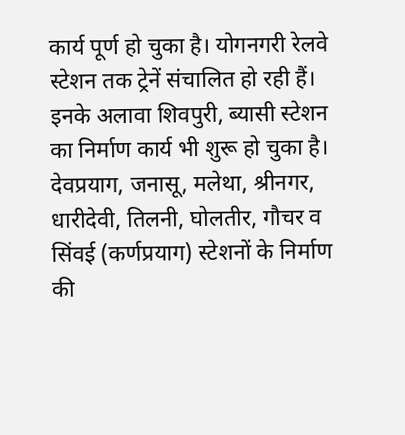कार्य पूर्ण हो चुका है। योगनगरी रेलवे स्टेशन तक ट्रेनें संचालित हो रही हैं। इनके अलावा शिवपुरी, ब्यासी स्टेशन का निर्माण कार्य भी शुरू हो चुका है। देवप्रयाग, जनासू, मलेथा, श्रीनगर, धारीदेवी, तिलनी, घोलतीर, गौचर व सिंवई (कर्णप्रयाग) स्टेशनों के निर्माण की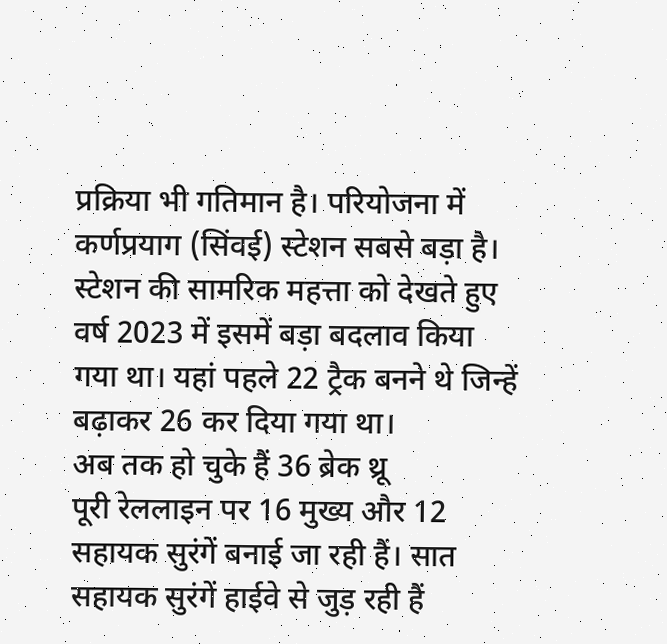प्रक्रिया भी गतिमान है। परियोजना में कर्णप्रयाग (सिंवई) स्टेशन सबसे बड़ा है। स्टेशन की सामरिक महत्ता को देखते हुए वर्ष 2023 में इसमें बड़ा बदलाव किया गया था। यहां पहले 22 ट्रैक बनने थे जिन्हें बढ़ाकर 26 कर दिया गया था।
अब तक हो चुके हैं 36 ब्रेक थ्रू
पूरी रेललाइन पर 16 मुख्य और 12 सहायक सुरंगें बनाई जा रही हैं। सात सहायक सुरंगें हाईवे से जुड़ रही हैं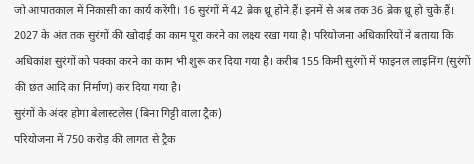जो आपातकाल में निकासी का कार्य करेंगी। 16 सुरंगों में 42 ब्रेक थ्रू होने हैं। इनमें से अब तक 36 ब्रेक थ्रू हो चुके हैं। 2027 के अंत तक सुरंगों की खोदाई का काम पूरा करने का लक्ष्य रखा गया है। परियोजना अधिकारियों ने बताया कि अधिकांश सुरंगों को पक्का करने का काम भी शुरू कर दिया गया है। करीब 155 किमी सुरंगों में फाइनल लाइनिंग (सुरंगों की छत आदि का निर्माण) कर दिया गया है।
सुरंगों के अंदर होगा बेलास्टलेस (बिना गिट्टी वाला ट्रैक)
परियोजना में 750 करोड़ की लागत से ट्रैक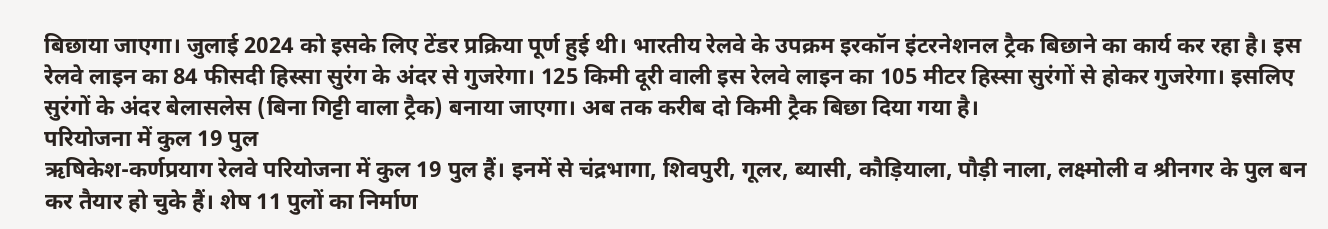बिछाया जाएगा। जुलाई 2024 को इसके लिए टेंडर प्रक्रिया पूर्ण हुई थी। भारतीय रेलवे के उपक्रम इरकॉन इंटरनेशनल ट्रैक बिछाने का कार्य कर रहा है। इस रेलवे लाइन का 84 फीसदी हिस्सा सुरंग के अंदर से गुजरेगा। 125 किमी दूरी वाली इस रेलवे लाइन का 105 मीटर हिस्सा सुरंगों से होकर गुजरेगा। इसलिए सुरंगों के अंदर बेलासलेस (बिना गिट्टी वाला ट्रैक) बनाया जाएगा। अब तक करीब दो किमी ट्रैक बिछा दिया गया है।
परियोजना में कुल 19 पुल
ऋषिकेश-कर्णप्रयाग रेलवे परियोजना में कुल 19 पुल हैं। इनमें से चंद्रभागा, शिवपुरी, गूलर, ब्यासी, कौड़ियाला, पौड़ी नाला, लक्ष्मोली व श्रीनगर के पुल बन कर तैयार हो चुके हैं। शेष 11 पुलों का निर्माण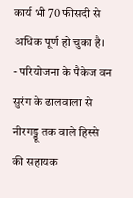कार्य भी 70 फीसदी से अधिक पूर्ण हो चुका है।
- परियोजना के पैकेज वन सुरंग के ढालवाला से नीरगड्डू तक वाले हिस्से की सहायक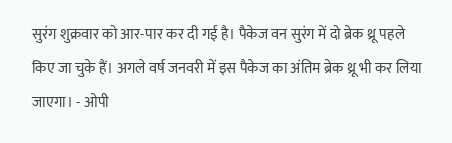सुरंग शुक्रवार को आर-पार कर दी गई है। पैकेज वन सुरंग में दो ब्रेक थ्रू पहले किए जा चुके हैं। अगले वर्ष जनवरी में इस पैकेज का अंतिम ब्रेक थ्रू भी कर लिया जाएगा। - ओपी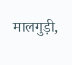मालगुड़ी,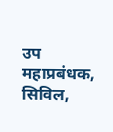उप महाप्रबंधक, सिविल,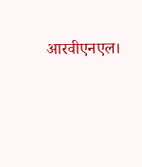आरवीएनएल।